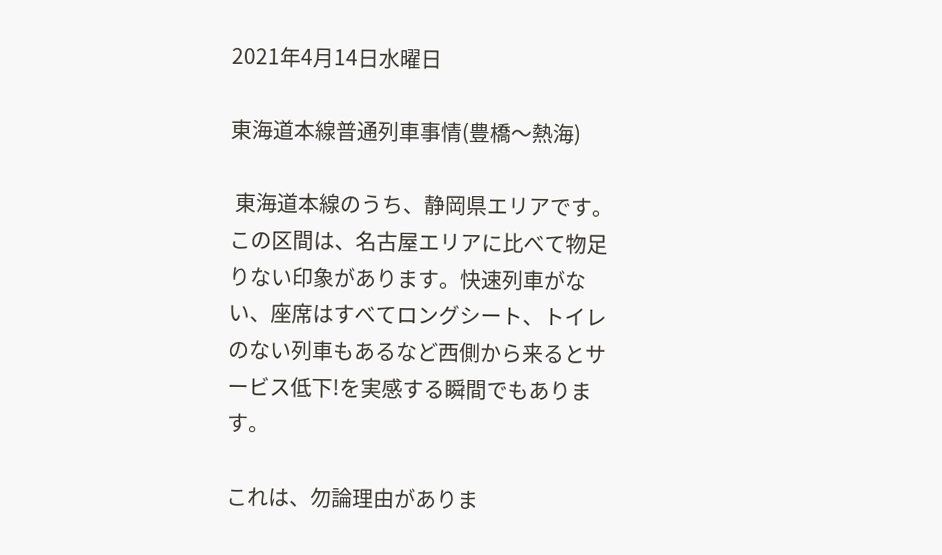2021年4月14日水曜日

東海道本線普通列車事情(豊橋〜熱海)

 東海道本線のうち、静岡県エリアです。この区間は、名古屋エリアに比べて物足りない印象があります。快速列車がない、座席はすべてロングシート、トイレのない列車もあるなど西側から来るとサービス低下!を実感する瞬間でもあります。

これは、勿論理由がありま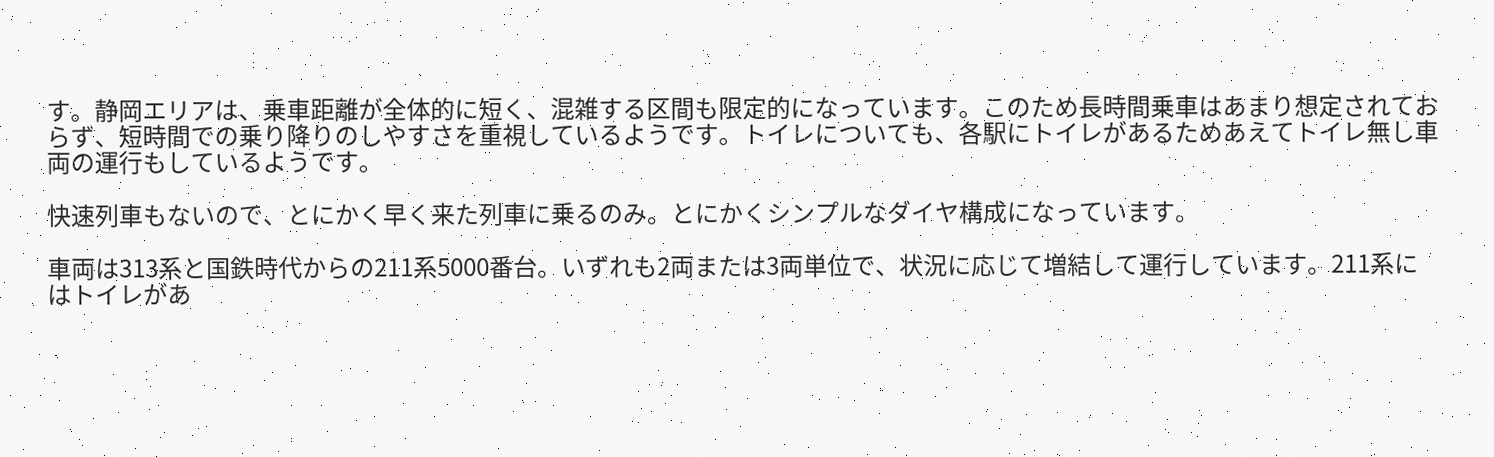す。静岡エリアは、乗車距離が全体的に短く、混雑する区間も限定的になっています。このため長時間乗車はあまり想定されておらず、短時間での乗り降りのしやすさを重視しているようです。トイレについても、各駅にトイレがあるためあえてトイレ無し車両の運行もしているようです。

快速列車もないので、とにかく早く来た列車に乗るのみ。とにかくシンプルなダイヤ構成になっています。

車両は313系と国鉄時代からの211系5000番台。いずれも2両または3両単位で、状況に応じて増結して運行しています。211系にはトイレがあ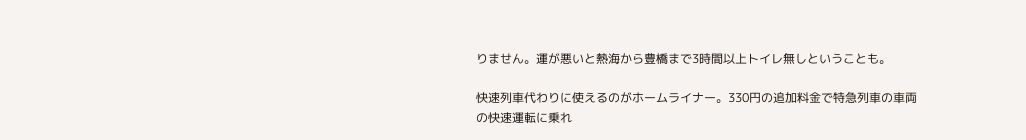りません。運が悪いと熱海から豊橋まで3時間以上トイレ無しということも。

快速列車代わりに使えるのがホームライナー。330円の追加料金で特急列車の車両の快速運転に乗れ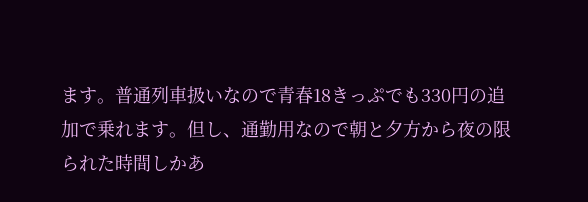ます。普通列車扱いなので青春18きっぷでも330円の追加で乗れます。但し、通勤用なので朝と夕方から夜の限られた時間しかあ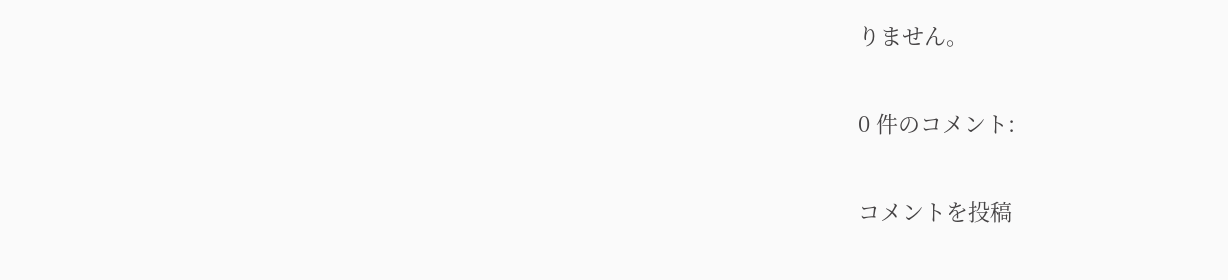りません。

0 件のコメント:

コメントを投稿